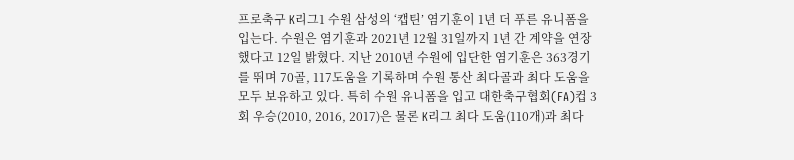프로축구 K리그1 수원 삼성의 ‘캡틴’ 염기훈이 1년 더 푸른 유니폼을 입는다. 수원은 염기훈과 2021년 12월 31일까지 1년 간 계약을 연장했다고 12일 밝혔다. 지난 2010년 수원에 입단한 염기훈은 363경기를 뛰며 70골, 117도움을 기록하며 수원 통산 최다골과 최다 도움을 모두 보유하고 있다. 특히 수원 유니폼을 입고 대한축구협회(FA)컵 3회 우승(2010, 2016, 2017)은 물론 K리그 최다 도움(110개)과 최다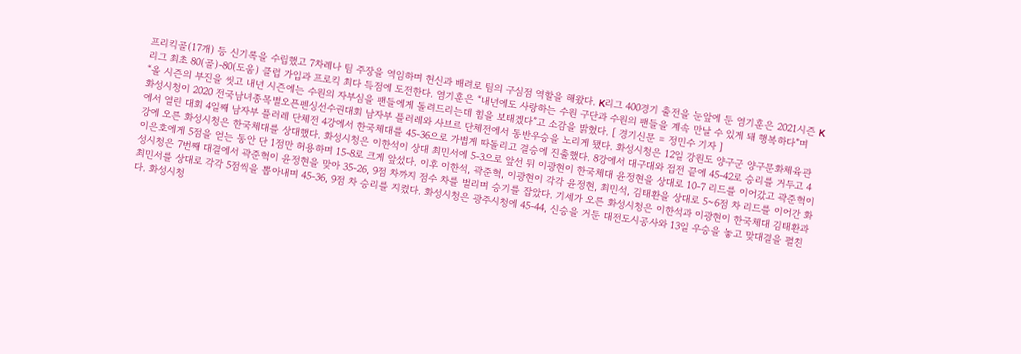프리킥골(17개) 등 신기록을 수립했고 7차례나 팀 주장을 역임하며 헌신과 배려로 팀의 구심점 역할을 해왔다. K리그 400경기 출전을 눈앞에 둔 염기훈은 2021시즌 K리그 최초 80(골)-80(도움) 클럽 가입과 프로킥 최다 득점에 도전한다. 염기훈은 “내년에도 사랑하는 수원 구단과 수원의 팬들을 계속 만날 수 있게 돼 행복하다”며 “올 시즌의 부진을 씻고 내년 시즌에는 수원의 자부심을 팬들에게 돌려드리는데 힘을 보태겠다”고 소감을 밝혔다. [ 경기신문 = 정민수 기자 ]
화성시청이 2020 전국남녀종목별오픈펜싱선수권대회 남자부 플러레와 사브르 단체전에서 동반우승을 노리게 됐다. 화성시청은 12일 강원도 양구군 양구문화체육관에서 열린 대회 4일째 남자부 플러레 단체전 4강에서 한국체대를 45-36으로 가볍게 따돌리고 결승에 진출했다. 8강에서 대구대와 접전 끝에 45-42로 승리를 거두고 4강에 오른 화성시청은 한국체대를 상대했다. 화성시청은 이한석이 상대 최민서에 5-3으로 앞선 뒤 이광현이 한국체대 윤정현을 상대로 10-7 리드를 이어갔고 곽준혁이 이은호에게 5점을 얻는 동안 단 1점만 허용하며 15-8로 크게 앞섰다. 이후 이한석, 곽준혁, 이광현이 각각 윤정현, 최민석, 김태환을 상대로 5~6점 차 리드를 이어간 화성시청은 7번째 대결에서 곽준혁이 윤정현을 맞아 35-26, 9점 차까지 점수 차를 벌리며 승기를 잡았다. 기세가 오른 화성시청은 이한석과 이광현이 한국체대 김태환과 최민서를 상대로 각각 5점씩을 뽑아내며 45-36, 9점 차 승리를 지켰다. 화성시청은 광주시청에 45-44, 신승을 거둔 대전도시공사와 13일 우승을 놓고 맞대결을 펼친다. 화성시청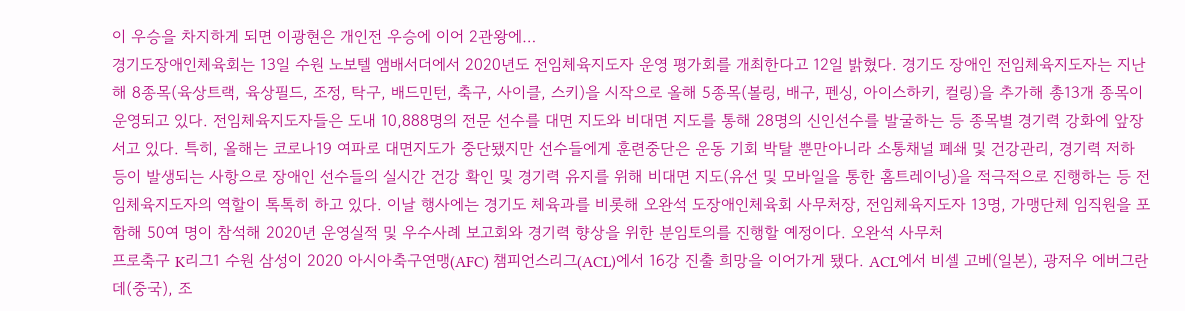이 우승을 차지하게 되면 이광현은 개인전 우승에 이어 2관왕에…
경기도장애인체육회는 13일 수원 노보텔 앰배서더에서 2020년도 전임체육지도자 운영 평가회를 개최한다고 12일 밝혔다. 경기도 장애인 전임체육지도자는 지난해 8종목(육상트랙, 육상필드, 조정, 탁구, 배드민턴, 축구, 사이클, 스키)을 시작으로 올해 5종목(볼링, 배구, 펜싱, 아이스하키, 컬링)을 추가해 총13개 종목이 운영되고 있다. 전임체육지도자들은 도내 10,888명의 전문 선수를 대면 지도와 비대면 지도를 통해 28명의 신인선수를 발굴하는 등 종목별 경기력 강화에 앞장서고 있다. 특히, 올해는 코로나19 여파로 대면지도가 중단됐지만 선수들에게 훈련중단은 운동 기회 박탈 뿐만아니라 소통채널 폐쇄 및 건강관리, 경기력 저하 등이 발생되는 사항으로 장애인 선수들의 실시간 건강 확인 및 경기력 유지를 위해 비대면 지도(유선 및 모바일을 통한 홈트레이닝)을 적극적으로 진행하는 등 전임체육지도자의 역할이 톡톡히 하고 있다. 이날 행사에는 경기도 체육과를 비롯해 오완석 도장애인체육회 사무처장, 전임체육지도자 13명, 가맹단체 임직원을 포함해 50여 명이 참석해 2020년 운영실적 및 우수사례 보고회와 경기력 향상을 위한 분임토의를 진행할 예정이다. 오완석 사무처
프로축구 K리그1 수원 삼성이 2020 아시아축구연맹(AFC) 챔피언스리그(ACL)에서 16강 진출 희망을 이어가게 됐다. ACL에서 비셀 고베(일본), 광저우 에버그란데(중국), 조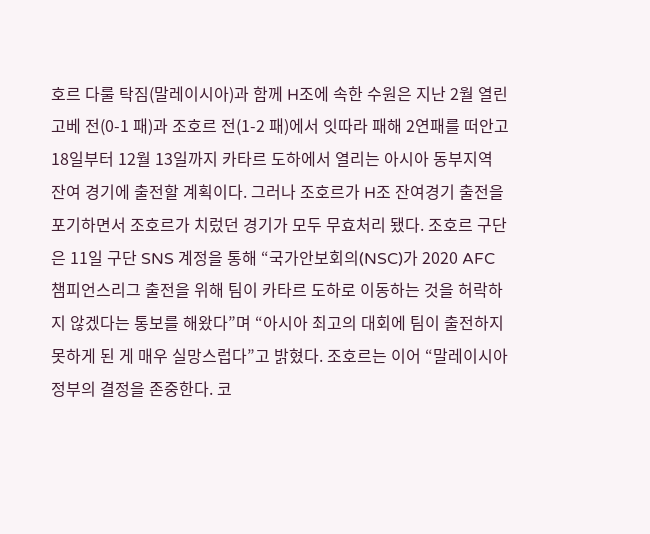호르 다룰 탁짐(말레이시아)과 함께 H조에 속한 수원은 지난 2월 열린 고베 전(0-1 패)과 조호르 전(1-2 패)에서 잇따라 패해 2연패를 떠안고 18일부터 12월 13일까지 카타르 도하에서 열리는 아시아 동부지역 잔여 경기에 출전할 계획이다. 그러나 조호르가 H조 잔여경기 출전을 포기하면서 조호르가 치렀던 경기가 모두 무효처리 됐다. 조호르 구단은 11일 구단 SNS 계정을 통해 “국가안보회의(NSC)가 2020 AFC 챔피언스리그 출전을 위해 팀이 카타르 도하로 이동하는 것을 허락하지 않겠다는 통보를 해왔다”며 “아시아 최고의 대회에 팀이 출전하지 못하게 된 게 매우 실망스럽다”고 밝혔다. 조호르는 이어 “말레이시아 정부의 결정을 존중한다. 코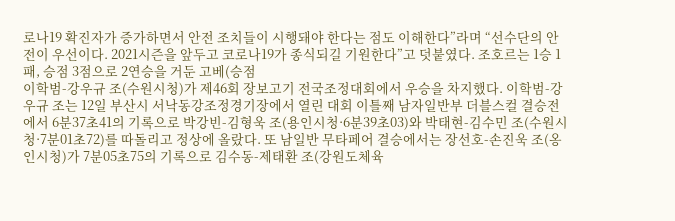로나19 확진자가 증가하면서 안전 조치들이 시행돼야 한다는 점도 이해한다”라며 “선수단의 안전이 우선이다. 2021시즌을 앞두고 코로나19가 종식되길 기원한다”고 덧붙였다. 조호르는 1승 1패, 승점 3점으로 2연승을 거둔 고베(승점
이학범-강우규 조(수원시청)가 제46회 장보고기 전국조정대회에서 우승을 차지했다. 이학범-강우규 조는 12일 부산시 서낙동강조정경기장에서 열린 대회 이틀째 남자일반부 더블스컬 결승전에서 6분37초41의 기록으로 박강빈-김형욱 조(용인시청·6분39초03)와 박태현-김수민 조(수원시청·7분01초72)를 따돌리고 정상에 올랐다. 또 남일반 무타페어 결승에서는 장선호-손진욱 조(옹인시청)가 7분05초75의 기록으로 김수동-제태환 조(강원도체육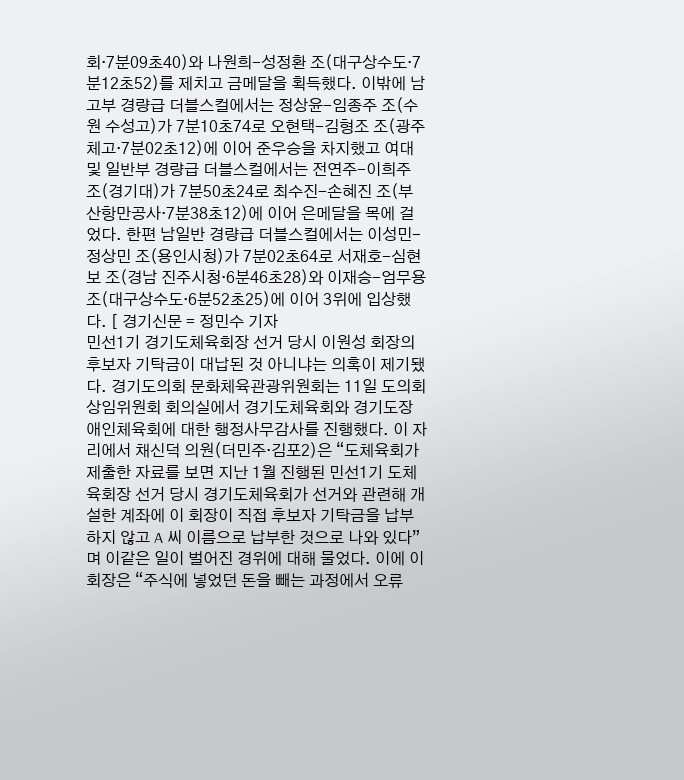회·7분09초40)와 나원희-성정환 조(대구상수도·7분12초52)를 제치고 금메달을 획득했다. 이밖에 남고부 경량급 더블스컬에서는 정상윤-임종주 조(수원 수성고)가 7분10초74로 오현택-김형조 조(광주체고·7분02초12)에 이어 준우승을 차지했고 여대 및 일반부 경량급 더블스컬에서는 전연주-이희주 조(경기대)가 7분50초24로 최수진-손혜진 조(부산항만공사·7분38초12)에 이어 은메달을 목에 걸었다. 한편 남일반 경량급 더블스컬에서는 이성민-정상민 조(용인시청)가 7분02초64로 서재호-심현보 조(경남 진주시청·6분46초28)와 이재승-엄무용 조(대구상수도·6분52초25)에 이어 3위에 입상했다. [ 경기신문 = 정민수 기자
민선1기 경기도체육회장 선거 당시 이원성 회장의 후보자 기탁금이 대납된 것 아니냐는 의혹이 제기됐다. 경기도의회 문화체육관광위원회는 11일 도의회 상임위원회 회의실에서 경기도체육회와 경기도장애인체육회에 대한 행정사무감사를 진행했다. 이 자리에서 채신덕 의원(더민주·김포2)은 “도체육회가 제출한 자료를 보면 지난 1월 진행된 민선1기 도체육회장 선거 당시 경기도체육회가 선거와 관련해 개설한 계좌에 이 회장이 직접 후보자 기탁금을 납부하지 않고 A 씨 이름으로 납부한 것으로 나와 있다”며 이같은 일이 벌어진 경위에 대해 물었다. 이에 이 회장은 “주식에 넣었던 돈을 빼는 과정에서 오류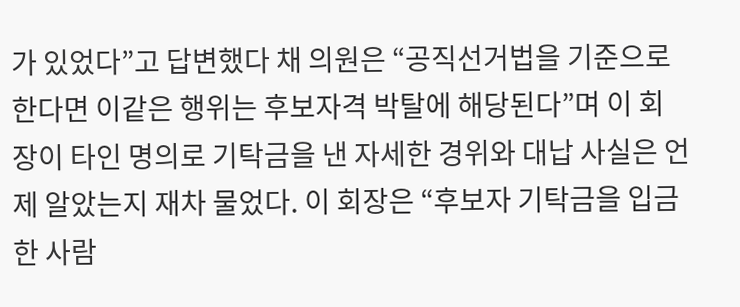가 있었다”고 답변했다 채 의원은 “공직선거법을 기준으로 한다면 이같은 행위는 후보자격 박탈에 해당된다”며 이 회장이 타인 명의로 기탁금을 낸 자세한 경위와 대납 사실은 언제 알았는지 재차 물었다. 이 회장은 “후보자 기탁금을 입금한 사람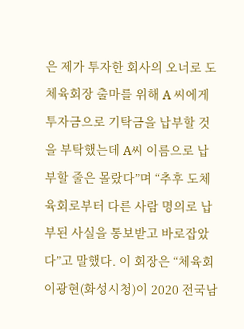은 제가 투자한 회사의 오너로 도체육회장 출마를 위해 A 씨에게 투자금으로 기탁금을 납부할 것을 부탁했는데 A씨 이름으로 납부할 줄은 몰랐다”며 “추후 도체육회로부터 다른 사람 명의로 납부된 사실을 통보받고 바로잡았다”고 말했다. 이 회장은 “체육회
이광현(화성시청)이 2020 전국남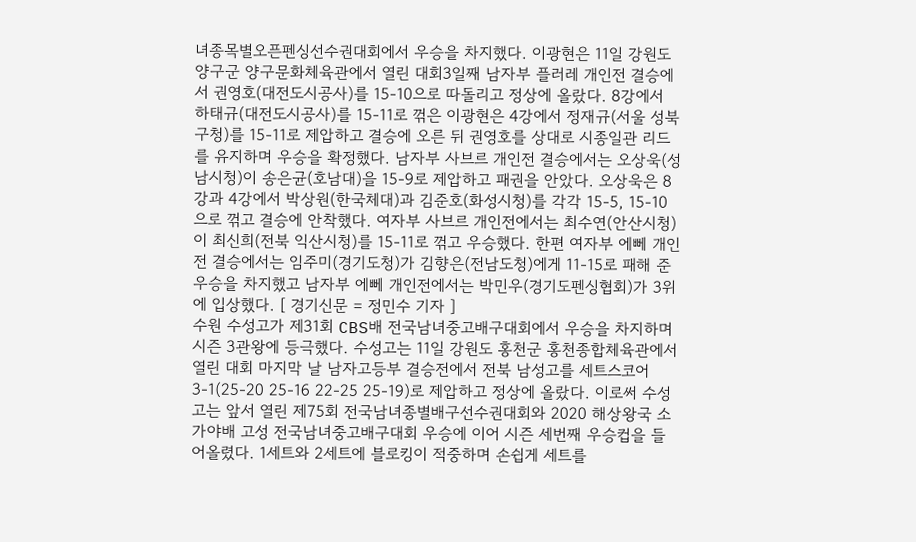녀종목별오픈펜싱선수권대회에서 우승을 차지했다. 이광현은 11일 강원도 양구군 양구문화체육관에서 열린 대회3일째 남자부 플러레 개인전 결승에서 권영호(대전도시공사)를 15-10으로 따돌리고 정상에 올랐다. 8강에서 하태규(대전도시공사)를 15-11로 꺾은 이광현은 4강에서 정재규(서울 성북구청)를 15-11로 제압하고 결승에 오른 뒤 권영호를 상대로 시종일관 리드를 유지하며 우승을 확정했다. 남자부 사브르 개인전 결승에서는 오상욱(성남시청)이 송은균(호남대)을 15-9로 제압하고 패권을 안았다. 오상욱은 8강과 4강에서 박상원(한국체대)과 김준호(화성시청)를 각각 15-5, 15-10으로 꺾고 결승에 안착했다. 여자부 사브르 개인전에서는 최수연(안산시청)이 최신희(전북 익산시청)를 15-11로 꺾고 우승했다. 한편 여자부 에뻬 개인전 결승에서는 임주미(경기도청)가 김향은(전남도청)에게 11-15로 패해 준우승을 차지했고 남자부 에뻬 개인전에서는 박민우(경기도펜싱협회)가 3위에 입상했다. [ 경기신문 = 정민수 기자 ]
수원 수성고가 제31회 CBS배 전국남녀중고배구대회에서 우승을 차지하며 시즌 3관왕에 등극했다. 수성고는 11일 강원도 홍천군 홍천종합체육관에서 열린 대회 마지막 날 남자고등부 결승전에서 전북 남성고를 세트스코어 3-1(25-20 25-16 22-25 25-19)로 제압하고 정상에 올랐다. 이로써 수성고는 앞서 열린 제75회 전국남녀종별배구선수권대회와 2020 해상왕국 소가야배 고성 전국남녀중고배구대회 우승에 이어 시즌 세번째 우승컵을 들어올렸다. 1세트와 2세트에 블로킹이 적중하며 손쉽게 세트를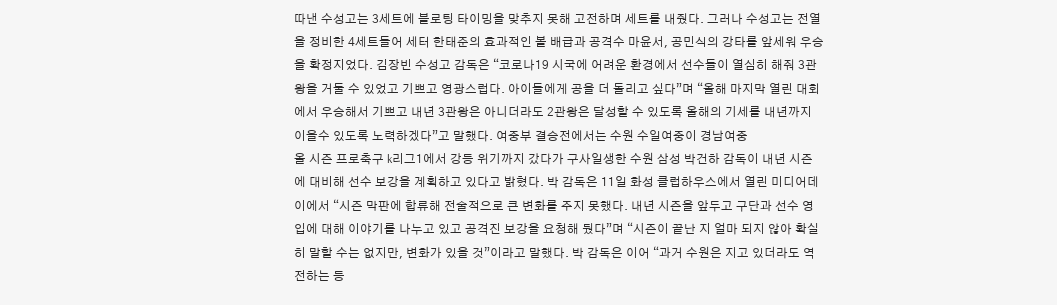따낸 수성고는 3세트에 블로팅 타이밍을 맞추지 못해 고전하며 세트를 내줬다. 그러나 수성고는 전열을 정비한 4세트들어 세터 한태준의 효과적인 볼 배급과 공격수 마윤서, 공민식의 강타를 앞세워 우승을 확정지었다. 김장빈 수성고 감독은 “코로나19 시국에 어려운 환경에서 선수들이 열심히 해줘 3관왕을 거둘 수 있었고 기쁘고 영광스럽다. 아이들에게 공을 더 돌리고 싶다”며 “올해 마지막 열린 대회에서 우승해서 기쁘고 내년 3관왕은 아니더라도 2관왕은 달성할 수 있도록 올해의 기세를 내년까지 이을수 있도록 노력하겠다”고 말했다. 여중부 결승전에서는 수원 수일여중이 경남여중
올 시즌 프로축구 k리그1에서 강등 위기까지 갔다가 구사일생한 수원 삼성 박건하 감독이 내년 시즌에 대비해 선수 보강을 계획하고 있다고 밝혔다. 박 감독은 11일 화성 클럽하우스에서 열린 미디어데이에서 “시즌 막판에 합류해 전술적으로 큰 변화를 주지 못했다. 내년 시즌을 앞두고 구단과 선수 영입에 대해 이야기를 나누고 있고 공격진 보강을 요청해 뒀다”며 “시즌이 끝난 지 얼마 되지 않아 확실히 말할 수는 없지만, 변화가 있을 것”이라고 말했다. 박 감독은 이어 “과거 수원은 지고 있더라도 역전하는 등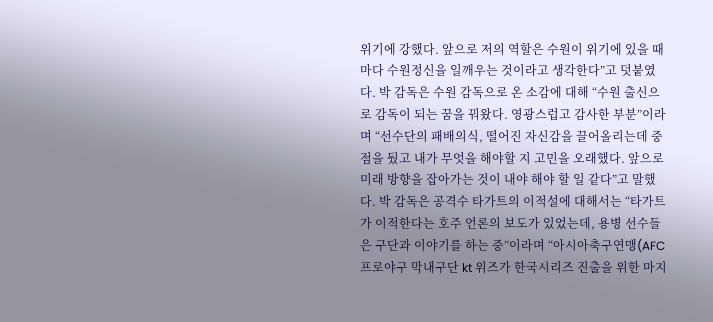위기에 강했다. 앞으로 저의 역할은 수원이 위기에 있을 때마다 수원정신을 일깨우는 것이라고 생각한다”고 덧붙였다. 박 감독은 수원 감독으로 온 소감에 대해 “수원 출신으로 감독이 되는 꿈을 꿔왔다. 영광스럽고 감사한 부분”이라며 “선수단의 패배의식, 떨어진 자신감을 끌어올리는데 중점을 뒀고 내가 무엇을 해야할 지 고민을 오래했다. 앞으로 미래 방향을 잡아가는 것이 내야 해야 할 일 같다”고 말했다. 박 감독은 공격수 타가트의 이적설에 대해서는 “타가트가 이적한다는 호주 언론의 보도가 있었는데, 용병 선수들은 구단과 이야기를 하는 중”이라며 “아시아축구연맹(AFC
프로야구 막내구단 kt 위즈가 한국시리즈 진출을 위한 마지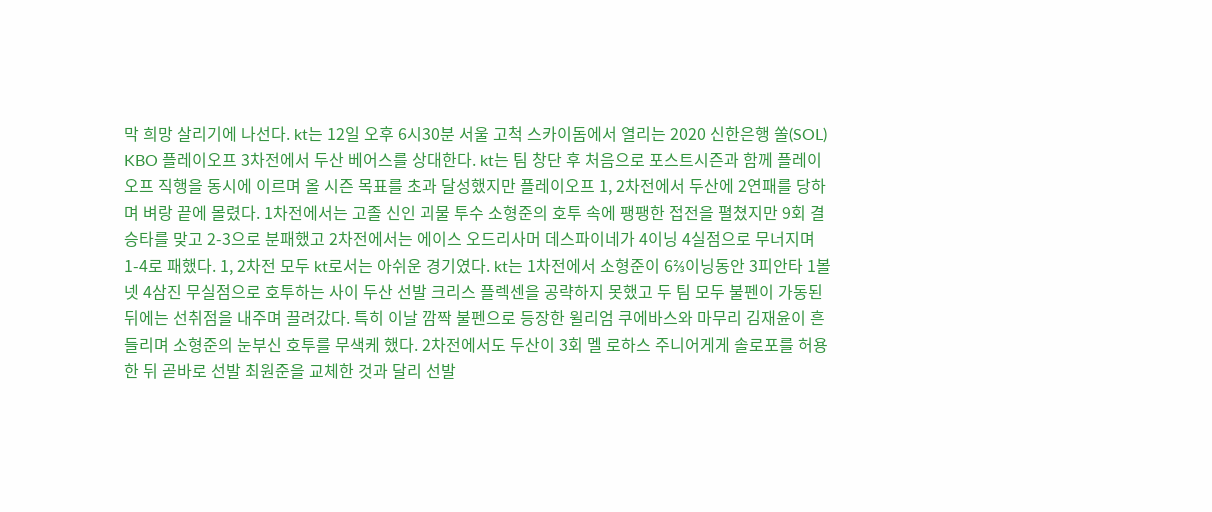막 희망 살리기에 나선다. kt는 12일 오후 6시30분 서울 고척 스카이돔에서 열리는 2020 신한은행 쏠(SOL) KBO 플레이오프 3차전에서 두산 베어스를 상대한다. kt는 팀 창단 후 처음으로 포스트시즌과 함께 플레이오프 직행을 동시에 이르며 올 시즌 목표를 초과 달성했지만 플레이오프 1, 2차전에서 두산에 2연패를 당하며 벼랑 끝에 몰렸다. 1차전에서는 고졸 신인 괴물 투수 소형준의 호투 속에 팽팽한 접전을 펼쳤지만 9회 결승타를 맞고 2-3으로 분패했고 2차전에서는 에이스 오드리사머 데스파이네가 4이닝 4실점으로 무너지며 1-4로 패했다. 1, 2차전 모두 kt로서는 아쉬운 경기였다. kt는 1차전에서 소형준이 6⅔이닝동안 3피안타 1볼넷 4삼진 무실점으로 호투하는 사이 두산 선발 크리스 플렉센을 공략하지 못했고 두 팀 모두 불펜이 가동된 뒤에는 선취점을 내주며 끌려갔다. 특히 이날 깜짝 불펜으로 등장한 윌리엄 쿠에바스와 마무리 김재윤이 흔들리며 소형준의 눈부신 호투를 무색케 했다. 2차전에서도 두산이 3회 멜 로하스 주니어게게 솔로포를 허용한 뒤 곧바로 선발 최원준을 교체한 것과 달리 선발